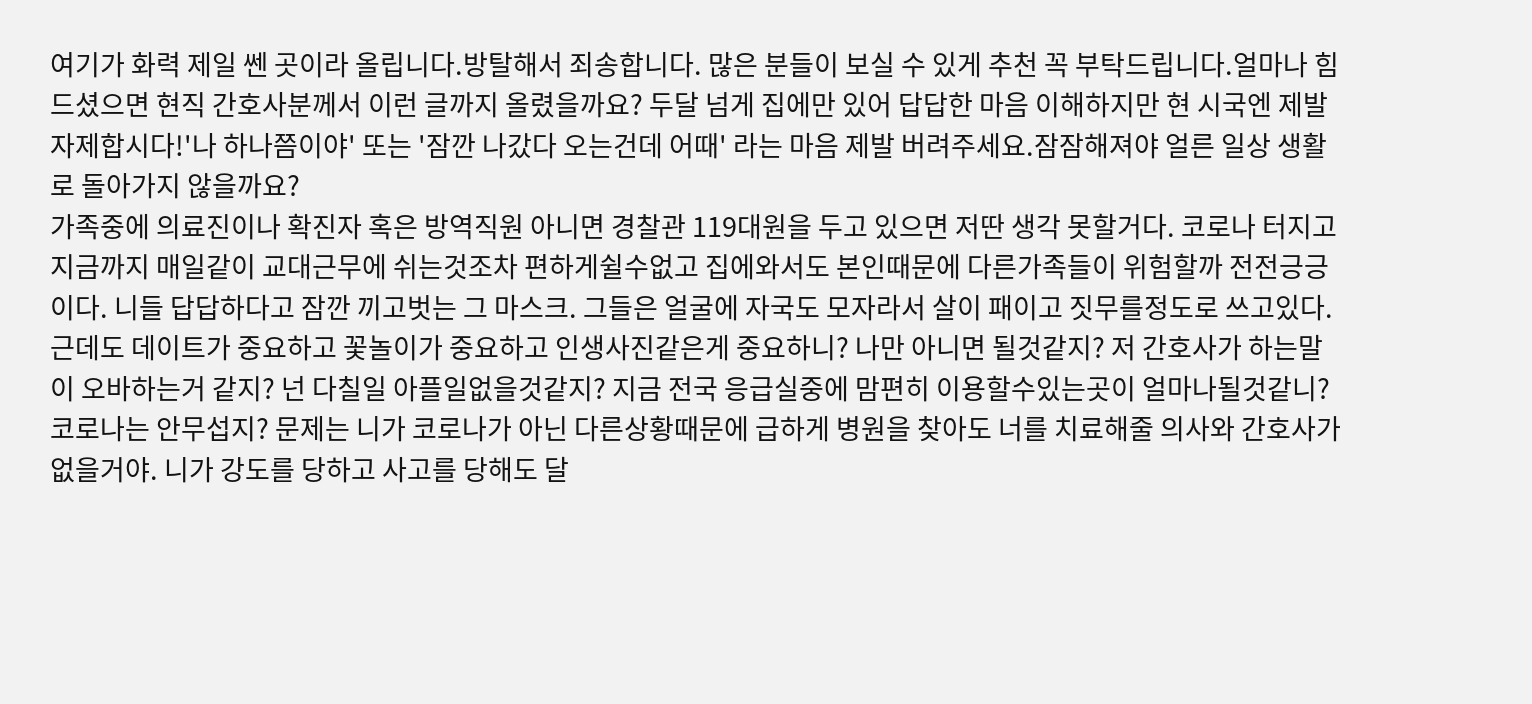여기가 화력 제일 쎈 곳이라 올립니다.방탈해서 죄송합니다. 많은 분들이 보실 수 있게 추천 꼭 부탁드립니다.얼마나 힘드셨으면 현직 간호사분께서 이런 글까지 올렸을까요? 두달 넘게 집에만 있어 답답한 마음 이해하지만 현 시국엔 제발 자제합시다!'나 하나쯤이야' 또는 '잠깐 나갔다 오는건데 어때' 라는 마음 제발 버려주세요.잠잠해져야 얼른 일상 생활로 돌아가지 않을까요?
가족중에 의료진이나 확진자 혹은 방역직원 아니면 경찰관 119대원을 두고 있으면 저딴 생각 못할거다. 코로나 터지고 지금까지 매일같이 교대근무에 쉬는것조차 편하게쉴수없고 집에와서도 본인때문에 다른가족들이 위험할까 전전긍긍이다. 니들 답답하다고 잠깐 끼고벗는 그 마스크. 그들은 얼굴에 자국도 모자라서 살이 패이고 짓무를정도로 쓰고있다. 근데도 데이트가 중요하고 꽃놀이가 중요하고 인생사진같은게 중요하니? 나만 아니면 될것같지? 저 간호사가 하는말이 오바하는거 같지? 넌 다칠일 아플일없을것같지? 지금 전국 응급실중에 맘편히 이용할수있는곳이 얼마나될것같니? 코로나는 안무섭지? 문제는 니가 코로나가 아닌 다른상황때문에 급하게 병원을 찾아도 너를 치료해줄 의사와 간호사가 없을거야. 니가 강도를 당하고 사고를 당해도 달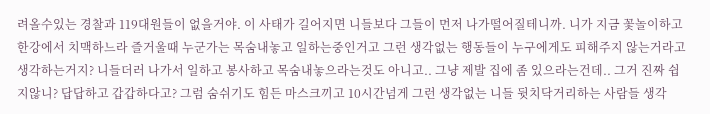려올수있는 경찰과 119대원들이 없을거야. 이 사태가 길어지면 니들보다 그들이 먼저 나가떨어질테니까. 니가 지금 꽃놀이하고 한강에서 치맥하느라 즐거울때 누군가는 목숨내놓고 일하는중인거고 그런 생각없는 행동들이 누구에게도 피해주지 않는거라고 생각하는거지? 니들더러 나가서 일하고 봉사하고 목숨내놓으라는것도 아니고.. 그냥 제발 집에 좀 있으라는건데.. 그거 진짜 쉽지않니? 답답하고 갑갑하다고? 그럼 숨쉬기도 힘든 마스크끼고 10시간넘게 그런 생각없는 니들 뒷치닥거리하는 사람들 생각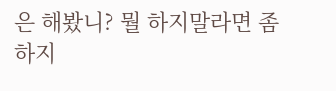은 해봤니? 뭘 하지말라면 좀 하지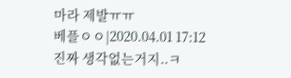마라 제발ㅠㅠ
베플ㅇㅇ|2020.04.01 17:12
진짜 생각없는거지..ㅋ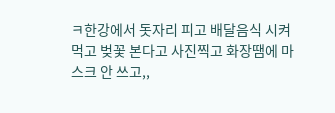ㅋ한강에서 돗자리 피고 배달음식 시켜먹고 벚꽃 본다고 사진찍고 화장땜에 마스크 안 쓰고,,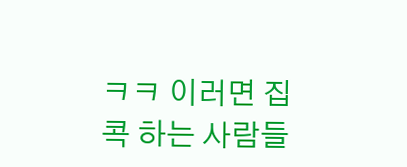ㅋㅋ 이러면 집콕 하는 사람들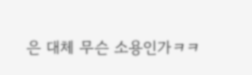은 대체 무슨 소용인가ㅋㅋ